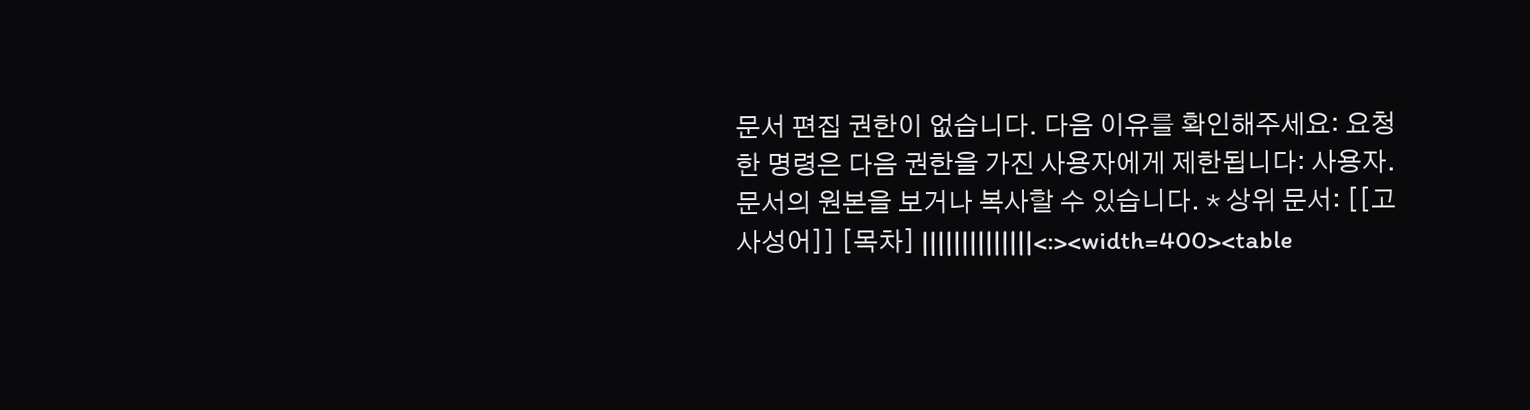문서 편집 권한이 없습니다. 다음 이유를 확인해주세요: 요청한 명령은 다음 권한을 가진 사용자에게 제한됩니다: 사용자. 문서의 원본을 보거나 복사할 수 있습니다. * 상위 문서: [[고사성어]] [목차] ||||||||||||||<:><width=400><table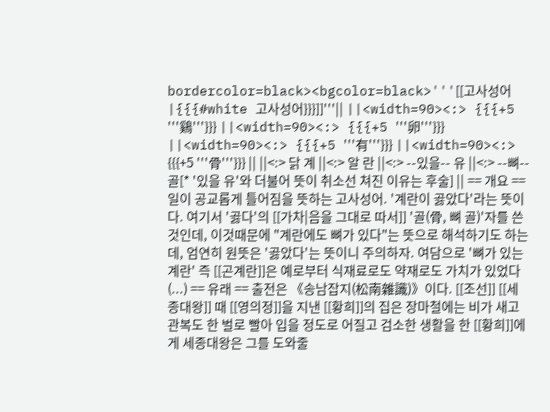bordercolor=black><bgcolor=black>'''[[고사성어|{{{#white 고사성어}}}]]'''|| ||<width=90><:> {{{+5 '''鷄'''}}} ||<width=90><:> {{{+5 '''卵'''}}} ||<width=90><:> {{{+5 '''有'''}}} ||<width=90><:> {{{+5 '''骨'''}}} || ||<:> 닭 계 ||<:> 알 란 ||<:> --있을-- 유 ||<:> --뼈-- 골[* '있을 유'와 더불어 뜻이 취소선 쳐진 이유는 후술] || == 개요 == 일이 공교롭게 틀어짐을 뜻하는 고사성어. '계란이 곯았다'라는 뜻이다. 여기서 '곯다'의 [[가차|음을 그대로 따서]] '골(骨, 뼈 골)'자를 쓴 것인데, 이것때문에 "계란에도 뼈가 있다"는 뜻으로 해석하기도 하는데, 엄연히 원뜻은 '곯았다'는 뜻이니 주의하자. 여담으로 '뼈가 있는 계란' 즉 [[곤계란]]은 예로부터 식재료로도 약재로도 가치가 있었다(...) == 유래 == 출전은 《송남잡지(松南雜識)》이다. [[조선]] [[세종대왕]] 때 [[영의정]]을 지낸 [[황희]]의 집은 장마철에는 비가 새고 관복도 한 벌로 빨아 입을 정도로 어질고 검소한 생활을 한 [[황희]]에게 세종대왕은 그를 도와줄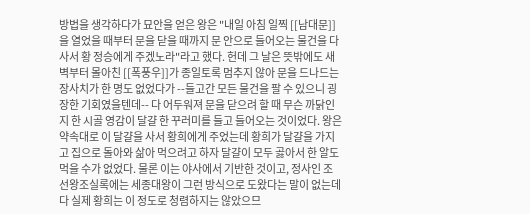방법을 생각하다가 묘안을 얻은 왕은 "내일 아침 일찍 [[남대문]]을 열었을 때부터 문을 닫을 때까지 문 안으로 들어오는 물건을 다 사서 황 정승에게 주겠노라"라고 했다. 헌데 그 날은 뜻밖에도 새벽부터 몰아친 [[폭풍우]]가 종일토록 멈추지 않아 문을 드나드는 장사치가 한 명도 없었다가 --들고간 모든 물건을 팔 수 있으니 굉장한 기회였을텐데-- 다 어두워져 문을 닫으려 할 때 무슨 까닭인지 한 시골 영감이 달걀 한 꾸러미를 들고 들어오는 것이었다. 왕은 약속대로 이 달걀을 사서 황희에게 주었는데 황희가 달걀을 가지고 집으로 돌아와 삶아 먹으려고 하자 달걀이 모두 곯아서 한 알도 먹을 수가 없었다. 물론 이는 야사에서 기반한 것이고, 정사인 조선왕조실록에는 세종대왕이 그런 방식으로 도왔다는 말이 없는데다 실제 황희는 이 정도로 청렴하지는 않았으므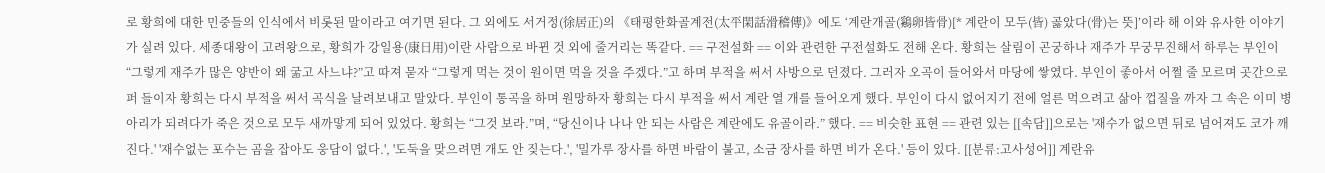로 황희에 대한 민중들의 인식에서 비롯된 말이라고 여기면 된다. 그 외에도 서거정(徐居正)의 《태평한화골계전(太平閑話滑稽傳)》에도 ‘계란개골(鷄卵皆骨)[* 계란이 모두(皆) 곯았다(骨)는 뜻]’이라 해 이와 유사한 이야기가 실려 있다. 세종대왕이 고려왕으로, 황희가 강일용(康日用)이란 사람으로 바뀐 것 외에 줄거리는 똑같다. == 구전설화 == 이와 관련한 구전설화도 전해 온다. 황희는 살림이 곤궁하나 재주가 무궁무진해서 하루는 부인이 “그렇게 재주가 많은 양반이 왜 굶고 사느냐?”고 따져 묻자 “그렇게 먹는 것이 원이면 먹을 것을 주겠다.”고 하며 부적을 써서 사방으로 던졌다. 그러자 오곡이 들어와서 마당에 쌓였다. 부인이 좋아서 어쩔 줄 모르며 곳간으로 퍼 들이자 황희는 다시 부적을 써서 곡식을 날려보내고 말았다. 부인이 통곡을 하며 원망하자 황희는 다시 부적을 써서 계란 열 개를 들어오게 했다. 부인이 다시 없어지기 전에 얼른 먹으려고 삶아 껍질을 까자 그 속은 이미 병아리가 되려다가 죽은 것으로 모두 새까맣게 되어 있었다. 황희는 “그것 보라.”며, “당신이나 나나 안 되는 사람은 계란에도 유골이라.” 했다. == 비슷한 표현 == 관련 있는 [[속담]]으로는 '재수가 없으면 뒤로 넘어져도 코가 깨진다.' '재수없는 포수는 곰을 잡아도 웅담이 없다.', '도둑을 맞으려면 개도 안 짖는다.', '밀가루 장사를 하면 바람이 불고, 소금 장사를 하면 비가 온다.' 등이 있다. [[분류:고사성어]] 계란유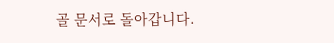골 문서로 돌아갑니다.